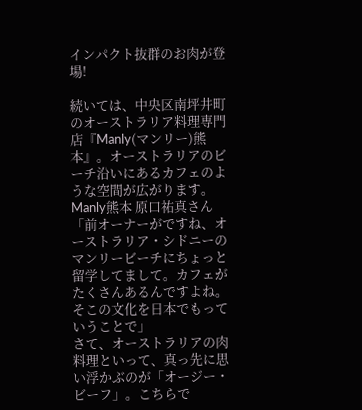インパクト抜群のお肉が登場!

続いては、中央区南坪井町のオーストラリア料理専門店『Manly(マンリー)熊本』。オーストラリアのビーチ沿いにあるカフェのような空間が広がります。
Manly熊本 原口祐真さん「前オーナーがですね、オーストラリア・シドニーのマンリービーチにちょっと留学してまして。カフェがたくさんあるんですよね。そこの文化を日本でもっていうことで」
さて、オーストラリアの肉料理といって、真っ先に思い浮かぶのが「オージー・ビーフ」。こちらで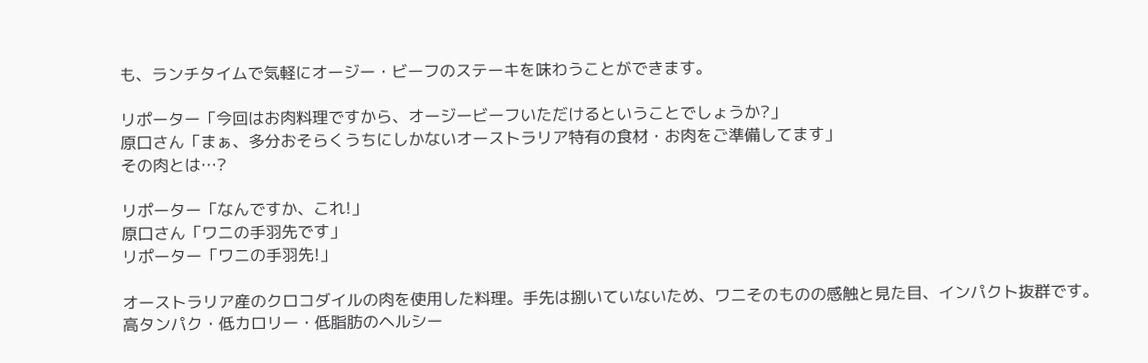も、ランチタイムで気軽にオージー・ビーフのステーキを味わうことができます。

リポーター「今回はお肉料理ですから、オージービーフいただけるということでしょうか?」
原口さん「まぁ、多分おそらくうちにしかないオーストラリア特有の食材・お肉をご準備してます」
その肉とは…?

リポーター「なんですか、これ!」
原口さん「ワニの手羽先です」
リポーター「ワニの手羽先!」

オーストラリア産のクロコダイルの肉を使用した料理。手先は捌いていないため、ワニそのものの感触と見た目、インパクト抜群です。
高タンパク・低カロリー・低脂肪のヘルシー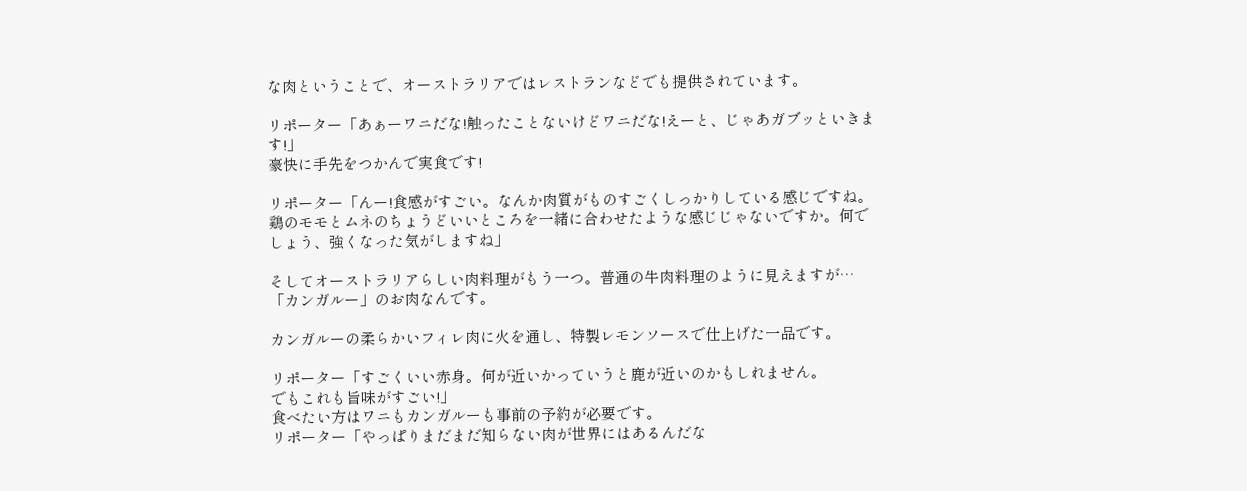な肉ということで、オーストラリアではレストランなどでも提供されています。

リポーター「あぁーワニだな!触ったことないけどワニだな!えーと、じゃあガブッといきます!」
豪快に手先をつかんで実食です!

リポーター「んー!食感がすごい。なんか肉質がものすごくしっかりしている感じですね。鶏のモモとムネのちょうどいいところを一緒に合わせたような感じじゃないですか。何でしょう、強くなった気がしますね」

そしてオーストラリアらしい肉料理がもう一つ。普通の牛肉料理のように見えますが…「カンガルー」のお肉なんです。

カンガルーの柔らかいフィレ肉に火を通し、特製レモンソースで仕上げた一品です。

リポーター「すごくいい赤身。何が近いかっていうと鹿が近いのかもしれません。
でもこれも旨味がすごい!」
食べたい方はワニもカンガルーも事前の予約が必要です。
リポーター「やっぱりまだまだ知らない肉が世界にはあるんだな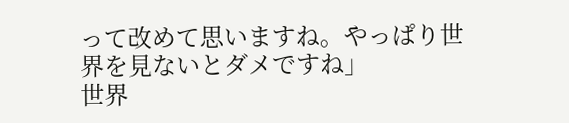って改めて思いますね。やっぱり世界を見ないとダメですね」
世界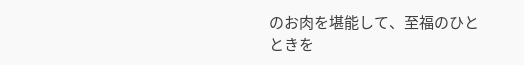のお肉を堪能して、至福のひとときを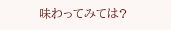味わってみては?